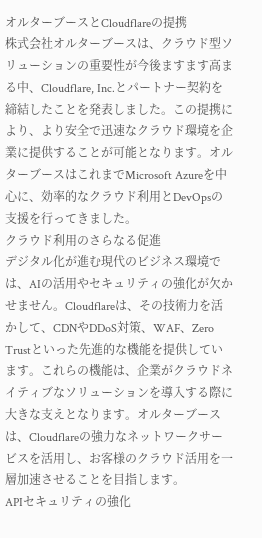オルターブースとCloudflareの提携
株式会社オルターブースは、クラウド型ソリューションの重要性が今後ますます高まる中、Cloudflare, Inc.とパートナー契約を締結したことを発表しました。この提携により、より安全で迅速なクラウド環境を企業に提供することが可能となります。オルターブースはこれまでMicrosoft Azureを中心に、効率的なクラウド利用とDevOpsの支援を行ってきました。
クラウド利用のさらなる促進
デジタル化が進む現代のビジネス環境では、AIの活用やセキュリティの強化が欠かせません。Cloudflareは、その技術力を活かして、CDNやDDoS対策、WAF、Zero Trustといった先進的な機能を提供しています。これらの機能は、企業がクラウドネイティブなソリューションを導入する際に大きな支えとなります。オルターブースは、Cloudflareの強力なネットワークサービスを活用し、お客様のクラウド活用を一層加速させることを目指します。
APIセキュリティの強化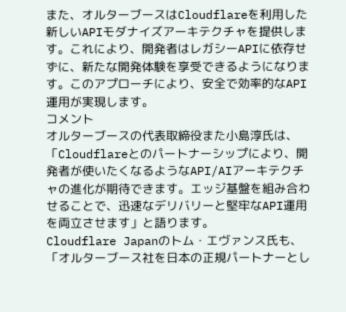また、オルターブースはCloudflareを利用した新しいAPIモダナイズアーキテクチャを提供します。これにより、開発者はレガシーAPIに依存せずに、新たな開発体験を享受できるようになります。このアプローチにより、安全で効率的なAPI運用が実現します。
コメント
オルターブースの代表取締役また小島淳氏は、「Cloudflareとのパートナーシップにより、開発者が使いたくなるようなAPI/AIアーキテクチャの進化が期待できます。エッジ基盤を組み合わせることで、迅速なデリバリーと堅牢なAPI運用を両立させます」と語ります。
Cloudflare Japanのトム・エヴァンス氏も、「オルターブース社を日本の正規パートナーとし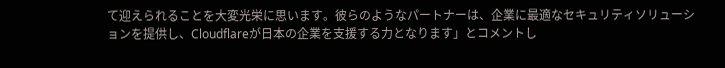て迎えられることを大変光栄に思います。彼らのようなパートナーは、企業に最適なセキュリティソリューションを提供し、Cloudflareが日本の企業を支援する力となります」とコメントし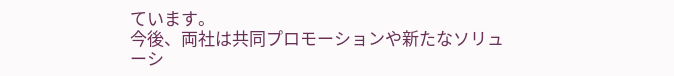ています。
今後、両社は共同プロモーションや新たなソリューシ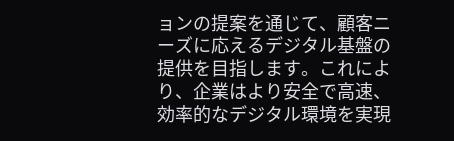ョンの提案を通じて、顧客ニーズに応えるデジタル基盤の提供を目指します。これにより、企業はより安全で高速、効率的なデジタル環境を実現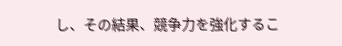し、その結果、競争力を強化するこ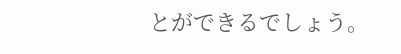とができるでしょう。